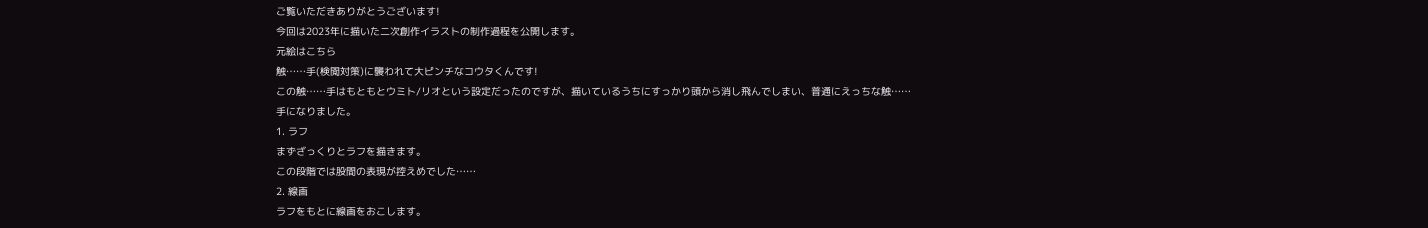ご覧いただきありがとうございます!
今回は2023年に描いた二次創作イラストの制作過程を公開します。
元絵はこちら
触……手(検閲対策)に襲われて大ピンチなコウタくんです!
この触……手はもともとウミト/リオという設定だったのですが、描いているうちにすっかり頭から消し飛んでしまい、普通にえっちな触……手になりました。
1. ラフ
まずざっくりとラフを描きます。
この段階では股間の表現が控えめでした……
2. 線画
ラフをもとに線画をおこします。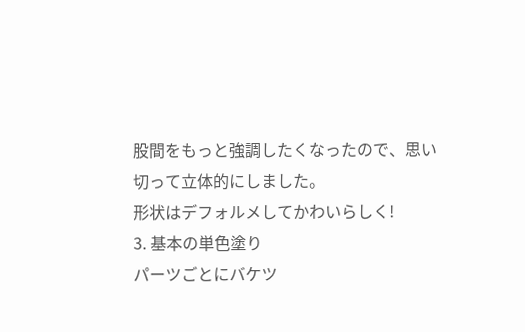股間をもっと強調したくなったので、思い切って立体的にしました。
形状はデフォルメしてかわいらしく!
3. 基本の単色塗り
パーツごとにバケツ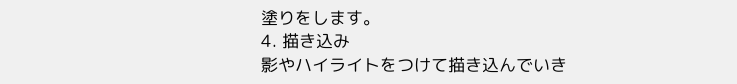塗りをします。
4. 描き込み
影やハイライトをつけて描き込んでいき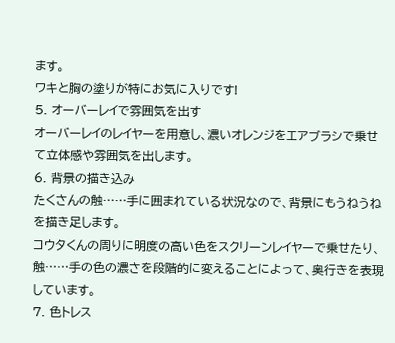ます。
ワキと胸の塗りが特にお気に入りです!
5. オーバーレイで雰囲気を出す
オーバーレイのレイヤーを用意し、濃いオレンジをエアブラシで乗せて立体感や雰囲気を出します。
6. 背景の描き込み
たくさんの触……手に囲まれている状況なので、背景にもうねうねを描き足します。
コウタくんの周りに明度の高い色をスクリーンレイヤーで乗せたり、触……手の色の濃さを段階的に変えることによって、奥行きを表現しています。
7. 色トレス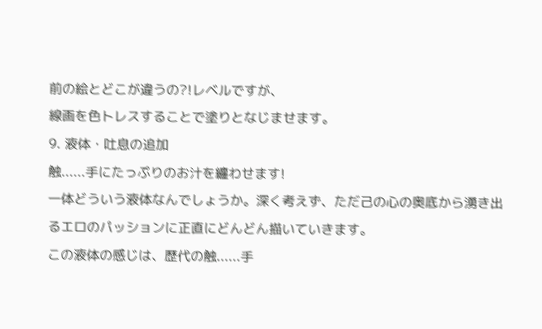前の絵とどこが違うの?!レベルですが、
線画を色トレスすることで塗りとなじませます。
9. 液体・吐息の追加
触......手にたっぷりのお汁を纏わせます!
一体どういう液体なんでしょうか。深く考えず、ただ己の心の奥底から湧き出るエロのパッションに正直にどんどん描いていきます。
この液体の感じは、歴代の触......手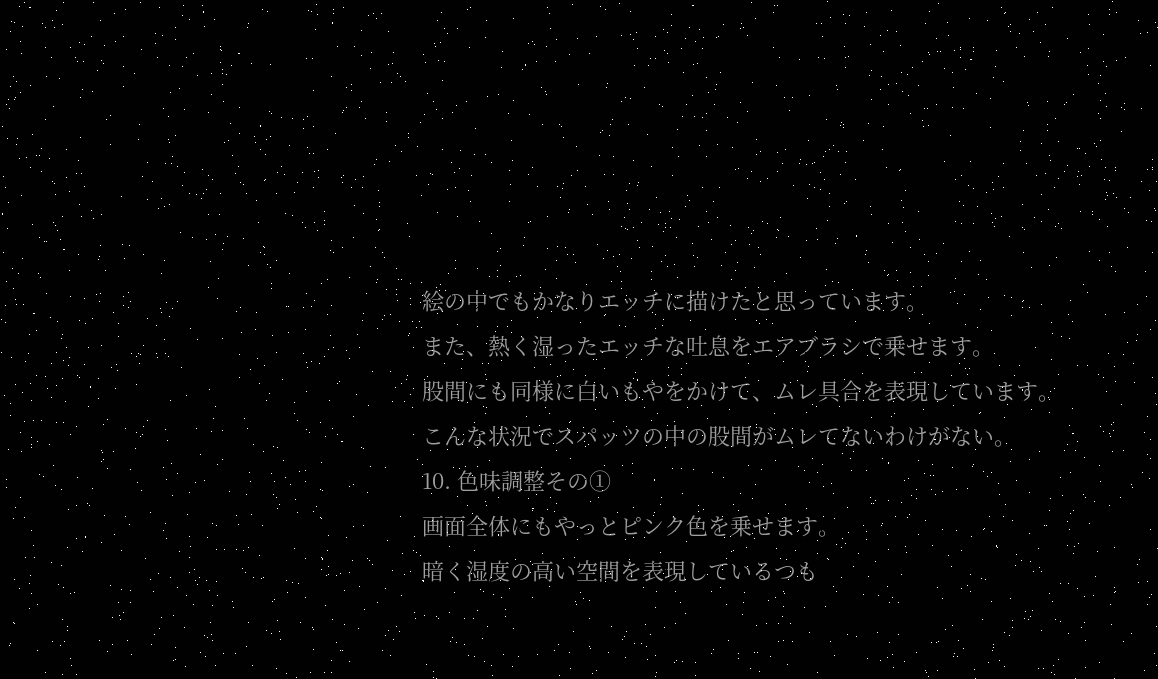絵の中でもかなりエッチに描けたと思っています。
また、熱く湿ったエッチな吐息をエアブラシで乗せます。
股間にも同様に白いもやをかけて、ムレ具合を表現しています。
こんな状況でスパッツの中の股間がムレてないわけがない。
10. 色味調整その①
画面全体にもやっとピンク色を乗せます。
暗く湿度の高い空間を表現しているつも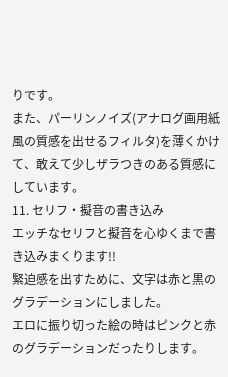りです。
また、パーリンノイズ(アナログ画用紙風の質感を出せるフィルタ)を薄くかけて、敢えて少しザラつきのある質感にしています。
11. セリフ・擬音の書き込み
エッチなセリフと擬音を心ゆくまで書き込みまくります!!
緊迫感を出すために、文字は赤と黒のグラデーションにしました。
エロに振り切った絵の時はピンクと赤のグラデーションだったりします。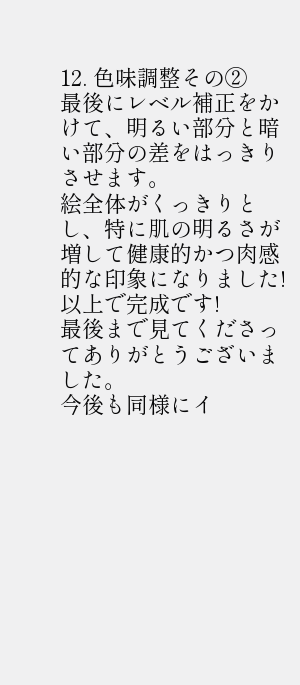12. 色味調整その②
最後にレベル補正をかけて、明るい部分と暗い部分の差をはっきりさせます。
絵全体がくっきりとし、特に肌の明るさが増して健康的かつ肉感的な印象になりました!
以上で完成です!
最後まで見てくださってありがとうございました。
今後も同様にイ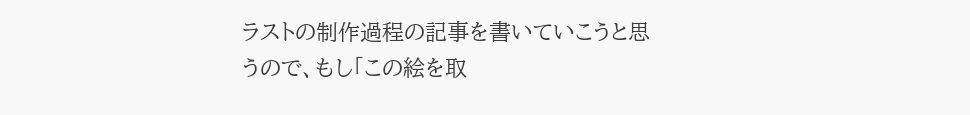ラストの制作過程の記事を書いていこうと思うので、もし「この絵を取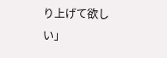り上げて欲しい」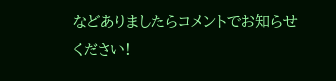などありましたらコメントでお知らせください!